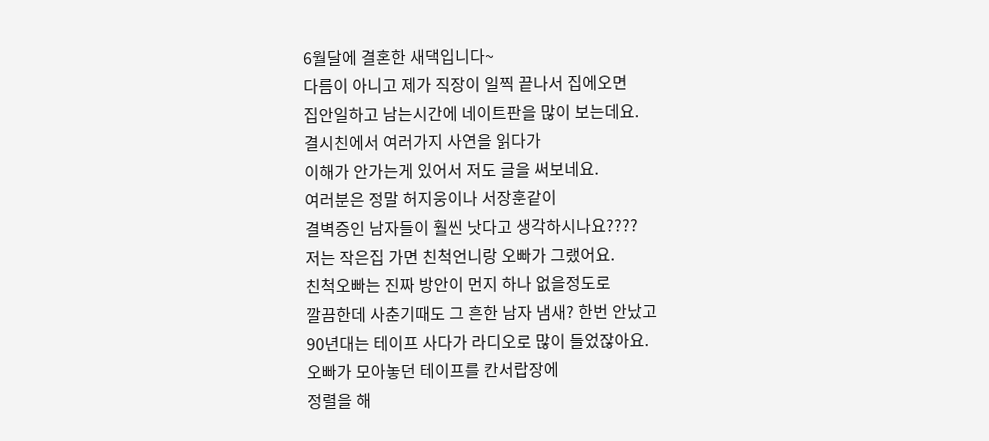6월달에 결혼한 새댁입니다~
다름이 아니고 제가 직장이 일찍 끝나서 집에오면
집안일하고 남는시간에 네이트판을 많이 보는데요.
결시친에서 여러가지 사연을 읽다가
이해가 안가는게 있어서 저도 글을 써보네요.
여러분은 정말 허지웅이나 서장훈같이
결벽증인 남자들이 훨씬 낫다고 생각하시나요????
저는 작은집 가면 친척언니랑 오빠가 그랬어요.
친척오빠는 진짜 방안이 먼지 하나 없을정도로
깔끔한데 사춘기때도 그 흔한 남자 냄새? 한번 안났고
90년대는 테이프 사다가 라디오로 많이 들었잖아요.
오빠가 모아놓던 테이프를 칸서랍장에
정렬을 해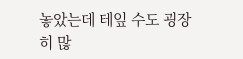놓았는데 테잎 수도 굉장히 많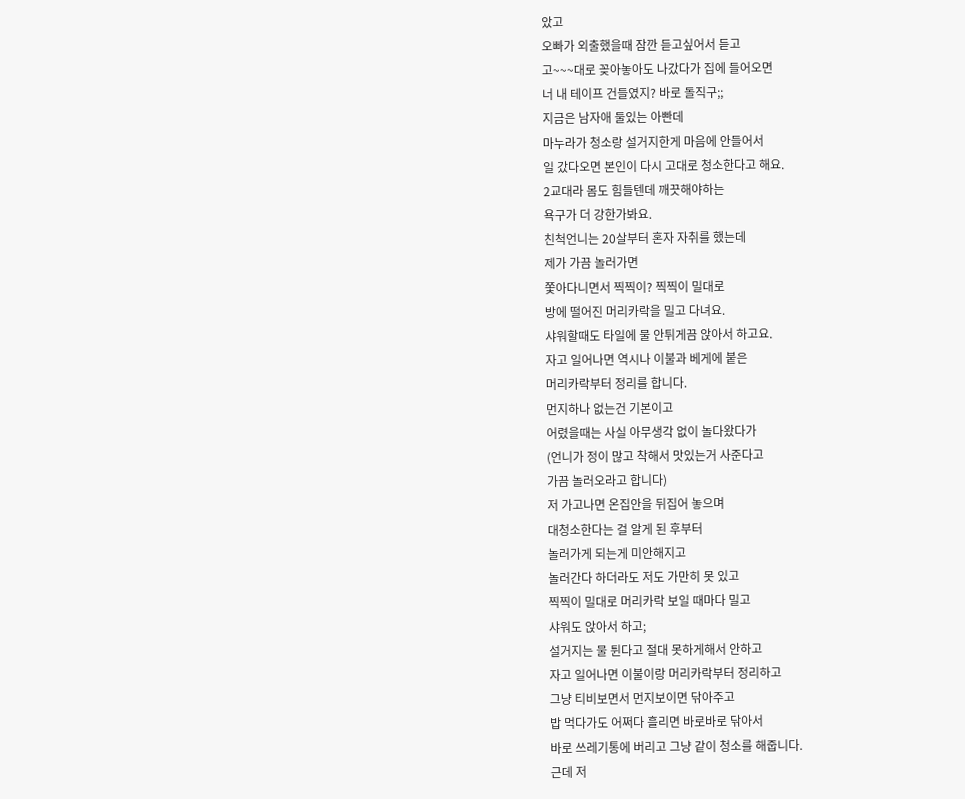았고
오빠가 외출했을때 잠깐 듣고싶어서 듣고
고~~~대로 꽂아놓아도 나갔다가 집에 들어오면
너 내 테이프 건들였지? 바로 돌직구;;
지금은 남자애 둘있는 아빤데
마누라가 청소랑 설거지한게 마음에 안들어서
일 갔다오면 본인이 다시 고대로 청소한다고 해요.
2교대라 몸도 힘들텐데 깨끗해야하는
욕구가 더 강한가봐요.
친척언니는 20살부터 혼자 자취를 했는데
제가 가끔 놀러가면
쫓아다니면서 찍찍이? 찍찍이 밀대로
방에 떨어진 머리카락을 밀고 다녀요.
샤워할때도 타일에 물 안튀게끔 앉아서 하고요.
자고 일어나면 역시나 이불과 베게에 붙은
머리카락부터 정리를 합니다.
먼지하나 없는건 기본이고
어렸을때는 사실 아무생각 없이 놀다왔다가
(언니가 정이 많고 착해서 맛있는거 사준다고
가끔 놀러오라고 합니다)
저 가고나면 온집안을 뒤집어 놓으며
대청소한다는 걸 알게 된 후부터
놀러가게 되는게 미안해지고
놀러간다 하더라도 저도 가만히 못 있고
찍찍이 밀대로 머리카락 보일 때마다 밀고
샤워도 앉아서 하고;
설거지는 물 튄다고 절대 못하게해서 안하고
자고 일어나면 이불이랑 머리카락부터 정리하고
그냥 티비보면서 먼지보이면 닦아주고
밥 먹다가도 어쩌다 흘리면 바로바로 닦아서
바로 쓰레기통에 버리고 그냥 같이 청소를 해줍니다.
근데 저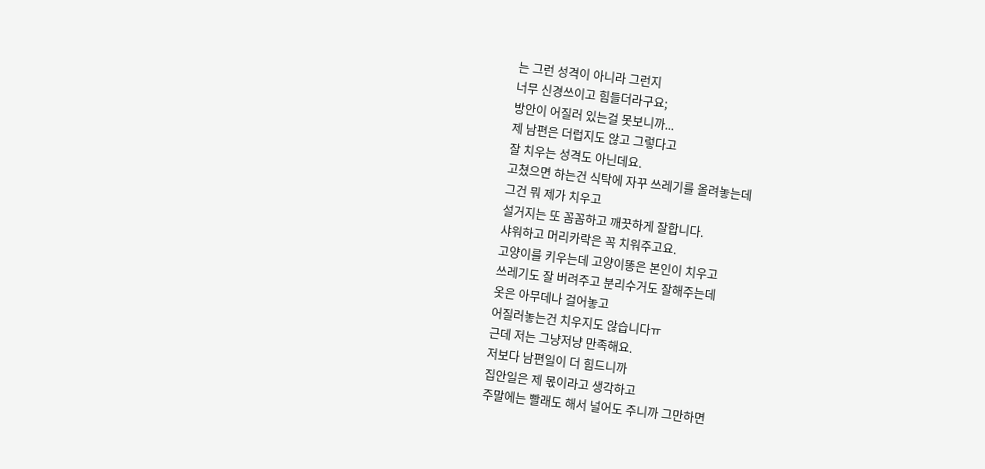는 그런 성격이 아니라 그런지
너무 신경쓰이고 힘들더라구요;
방안이 어질러 있는걸 못보니까...
제 남편은 더럽지도 않고 그렇다고
잘 치우는 성격도 아닌데요.
고쳤으면 하는건 식탁에 자꾸 쓰레기를 올려놓는데
그건 뭐 제가 치우고
설거지는 또 꼼꼼하고 깨끗하게 잘합니다.
샤워하고 머리카락은 꼭 치워주고요.
고양이를 키우는데 고양이똥은 본인이 치우고
쓰레기도 잘 버려주고 분리수거도 잘해주는데
옷은 아무데나 걸어놓고
어질러놓는건 치우지도 않습니다ㅠ
근데 저는 그냥저냥 만족해요.
저보다 남편일이 더 힘드니까
집안일은 제 몫이라고 생각하고
주말에는 빨래도 해서 널어도 주니까 그만하면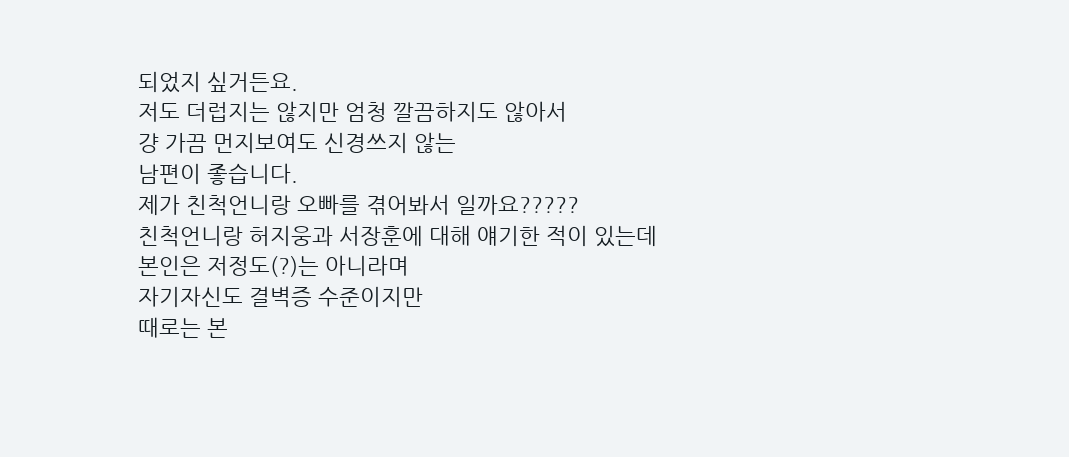되었지 싶거든요.
저도 더럽지는 않지만 엄청 깔끔하지도 않아서
걍 가끔 먼지보여도 신경쓰지 않는
남편이 좋습니다.
제가 친척언니랑 오빠를 겪어봐서 일까요?????
친척언니랑 허지웅과 서장훈에 대해 얘기한 적이 있는데
본인은 저정도(?)는 아니라며
자기자신도 결벽증 수준이지만
때로는 본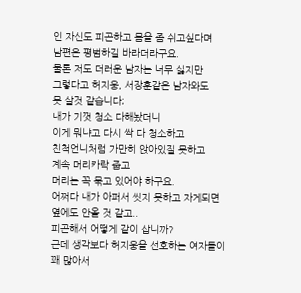인 자신도 피곤하고 몸을 좀 쉬고싶다며
남편은 평범하길 바라더라구요.
물론 저도 더러운 남자는 너무 싫지만
그렇다고 허지웅, 서장훈같은 남자와도
못 살것 같습니다;
내가 기껏 청소 다해놨더니
이게 뭐냐고 다시 싹 다 청소하고
친척언니처럼 가만히 앉아있질 못하고
계속 머리카락 줍고
머리는 꼭 묶고 있어야 하구요.
어쩌다 내가 아퍼서 씻지 못하고 자게되면
옆에도 안올 것 같고..
피곤해서 어떻게 같이 삽니까?
근데 생각보다 허지웅을 선호하는 여자들이
꽤 많아서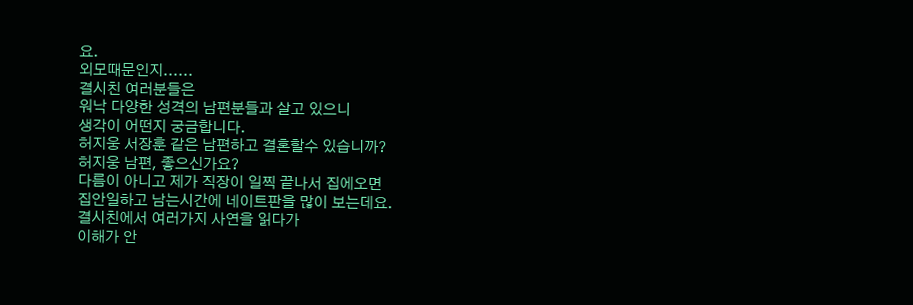요.
외모때문인지......
결시친 여러분들은
워낙 다양한 성격의 남편분들과 살고 있으니
생각이 어떤지 궁금합니다.
허지웅 서장훈 같은 남편하고 결혼할수 있습니까?
허지웅 남편, 좋으신가요?
다름이 아니고 제가 직장이 일찍 끝나서 집에오면
집안일하고 남는시간에 네이트판을 많이 보는데요.
결시친에서 여러가지 사연을 읽다가
이해가 안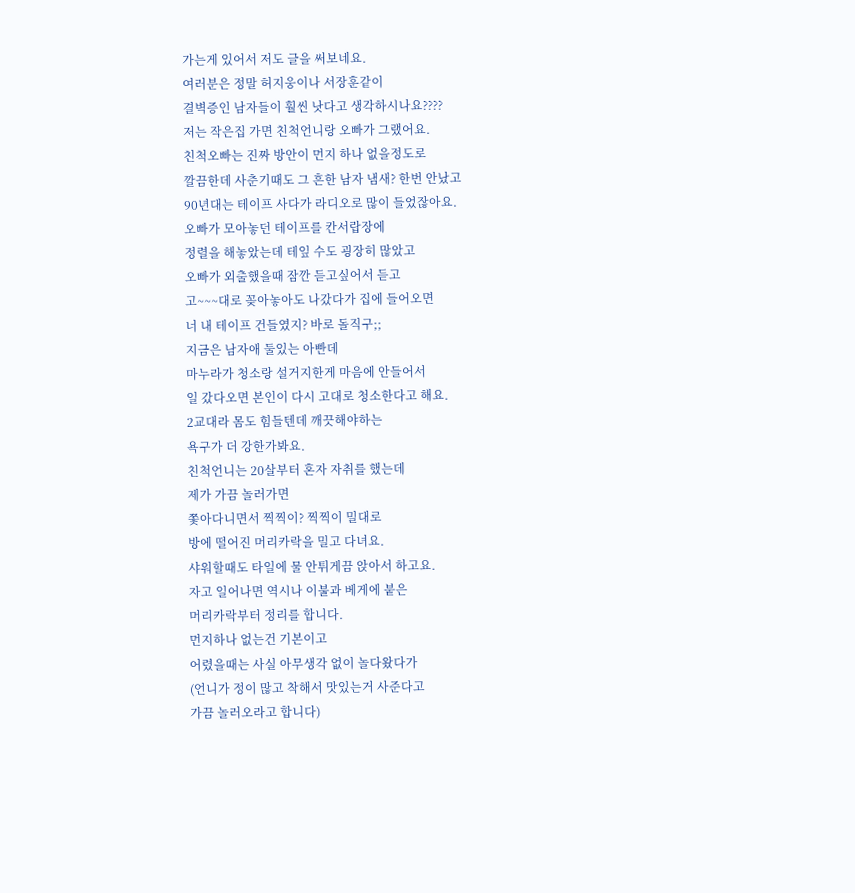가는게 있어서 저도 글을 써보네요.
여러분은 정말 허지웅이나 서장훈같이
결벽증인 남자들이 훨씬 낫다고 생각하시나요????
저는 작은집 가면 친척언니랑 오빠가 그랬어요.
친척오빠는 진짜 방안이 먼지 하나 없을정도로
깔끔한데 사춘기때도 그 흔한 남자 냄새? 한번 안났고
90년대는 테이프 사다가 라디오로 많이 들었잖아요.
오빠가 모아놓던 테이프를 칸서랍장에
정렬을 해놓았는데 테잎 수도 굉장히 많았고
오빠가 외출했을때 잠깐 듣고싶어서 듣고
고~~~대로 꽂아놓아도 나갔다가 집에 들어오면
너 내 테이프 건들였지? 바로 돌직구;;
지금은 남자애 둘있는 아빤데
마누라가 청소랑 설거지한게 마음에 안들어서
일 갔다오면 본인이 다시 고대로 청소한다고 해요.
2교대라 몸도 힘들텐데 깨끗해야하는
욕구가 더 강한가봐요.
친척언니는 20살부터 혼자 자취를 했는데
제가 가끔 놀러가면
쫓아다니면서 찍찍이? 찍찍이 밀대로
방에 떨어진 머리카락을 밀고 다녀요.
샤워할때도 타일에 물 안튀게끔 앉아서 하고요.
자고 일어나면 역시나 이불과 베게에 붙은
머리카락부터 정리를 합니다.
먼지하나 없는건 기본이고
어렸을때는 사실 아무생각 없이 놀다왔다가
(언니가 정이 많고 착해서 맛있는거 사준다고
가끔 놀러오라고 합니다)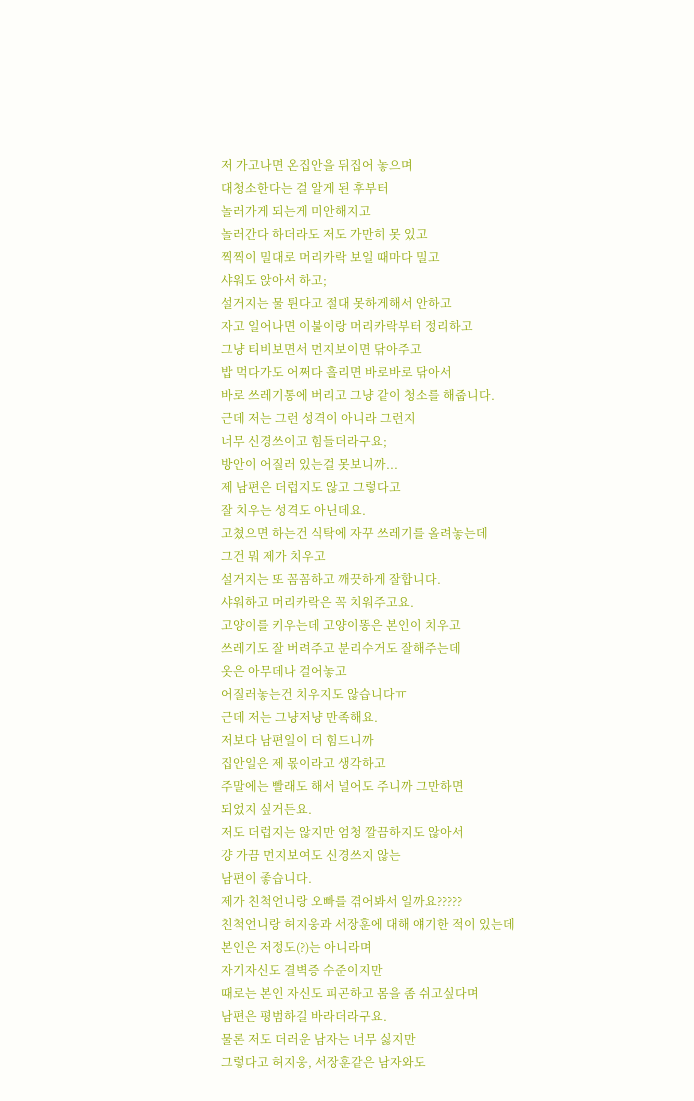저 가고나면 온집안을 뒤집어 놓으며
대청소한다는 걸 알게 된 후부터
놀러가게 되는게 미안해지고
놀러간다 하더라도 저도 가만히 못 있고
찍찍이 밀대로 머리카락 보일 때마다 밀고
샤워도 앉아서 하고;
설거지는 물 튄다고 절대 못하게해서 안하고
자고 일어나면 이불이랑 머리카락부터 정리하고
그냥 티비보면서 먼지보이면 닦아주고
밥 먹다가도 어쩌다 흘리면 바로바로 닦아서
바로 쓰레기통에 버리고 그냥 같이 청소를 해줍니다.
근데 저는 그런 성격이 아니라 그런지
너무 신경쓰이고 힘들더라구요;
방안이 어질러 있는걸 못보니까...
제 남편은 더럽지도 않고 그렇다고
잘 치우는 성격도 아닌데요.
고쳤으면 하는건 식탁에 자꾸 쓰레기를 올려놓는데
그건 뭐 제가 치우고
설거지는 또 꼼꼼하고 깨끗하게 잘합니다.
샤워하고 머리카락은 꼭 치워주고요.
고양이를 키우는데 고양이똥은 본인이 치우고
쓰레기도 잘 버려주고 분리수거도 잘해주는데
옷은 아무데나 걸어놓고
어질러놓는건 치우지도 않습니다ㅠ
근데 저는 그냥저냥 만족해요.
저보다 남편일이 더 힘드니까
집안일은 제 몫이라고 생각하고
주말에는 빨래도 해서 널어도 주니까 그만하면
되었지 싶거든요.
저도 더럽지는 않지만 엄청 깔끔하지도 않아서
걍 가끔 먼지보여도 신경쓰지 않는
남편이 좋습니다.
제가 친척언니랑 오빠를 겪어봐서 일까요?????
친척언니랑 허지웅과 서장훈에 대해 얘기한 적이 있는데
본인은 저정도(?)는 아니라며
자기자신도 결벽증 수준이지만
때로는 본인 자신도 피곤하고 몸을 좀 쉬고싶다며
남편은 평범하길 바라더라구요.
물론 저도 더러운 남자는 너무 싫지만
그렇다고 허지웅, 서장훈같은 남자와도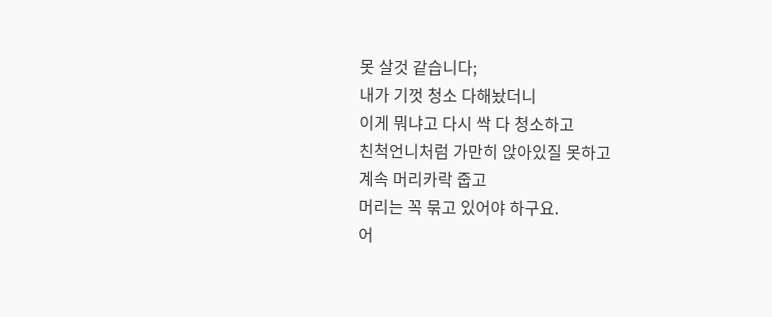못 살것 같습니다;
내가 기껏 청소 다해놨더니
이게 뭐냐고 다시 싹 다 청소하고
친척언니처럼 가만히 앉아있질 못하고
계속 머리카락 줍고
머리는 꼭 묶고 있어야 하구요.
어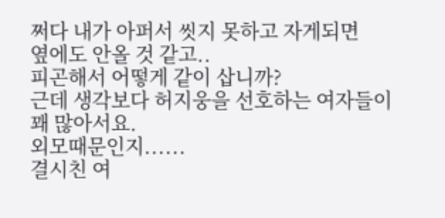쩌다 내가 아퍼서 씻지 못하고 자게되면
옆에도 안올 것 같고..
피곤해서 어떻게 같이 삽니까?
근데 생각보다 허지웅을 선호하는 여자들이
꽤 많아서요.
외모때문인지......
결시친 여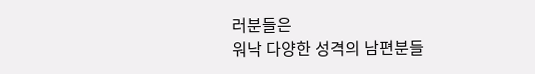러분들은
워낙 다양한 성격의 남편분들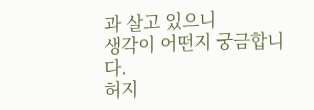과 살고 있으니
생각이 어떤지 궁금합니다.
허지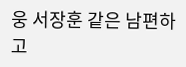웅 서장훈 같은 남편하고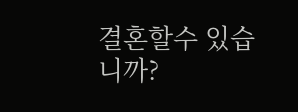결혼할수 있습니까?